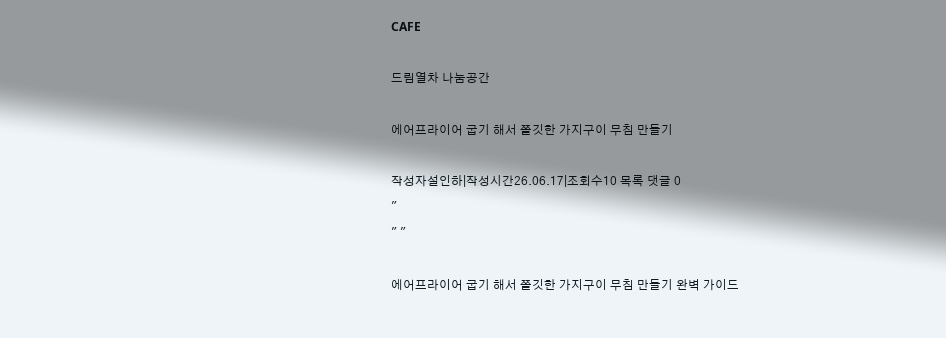CAFE

드림열차 나눔공간

에어프라이어 굽기 해서 쫄깃한 가지구이 무침 만들기

작성자설인하|작성시간26.06.17|조회수10 목록 댓글 0
"
" "

에어프라이어 굽기 해서 쫄깃한 가지구이 무침 만들기 완벽 가이드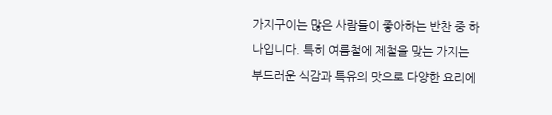가지구이는 많은 사람들이 좋아하는 반찬 중 하나입니다. 특히 여름철에 제철을 맞는 가지는 부드러운 식감과 특유의 맛으로 다양한 요리에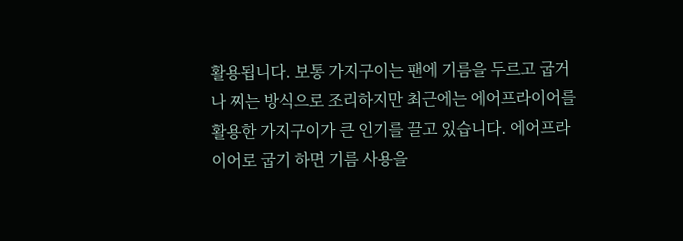활용됩니다. 보통 가지구이는 팬에 기름을 두르고 굽거나 찌는 방식으로 조리하지만 최근에는 에어프라이어를 활용한 가지구이가 큰 인기를 끌고 있습니다. 에어프라이어로 굽기 하면 기름 사용을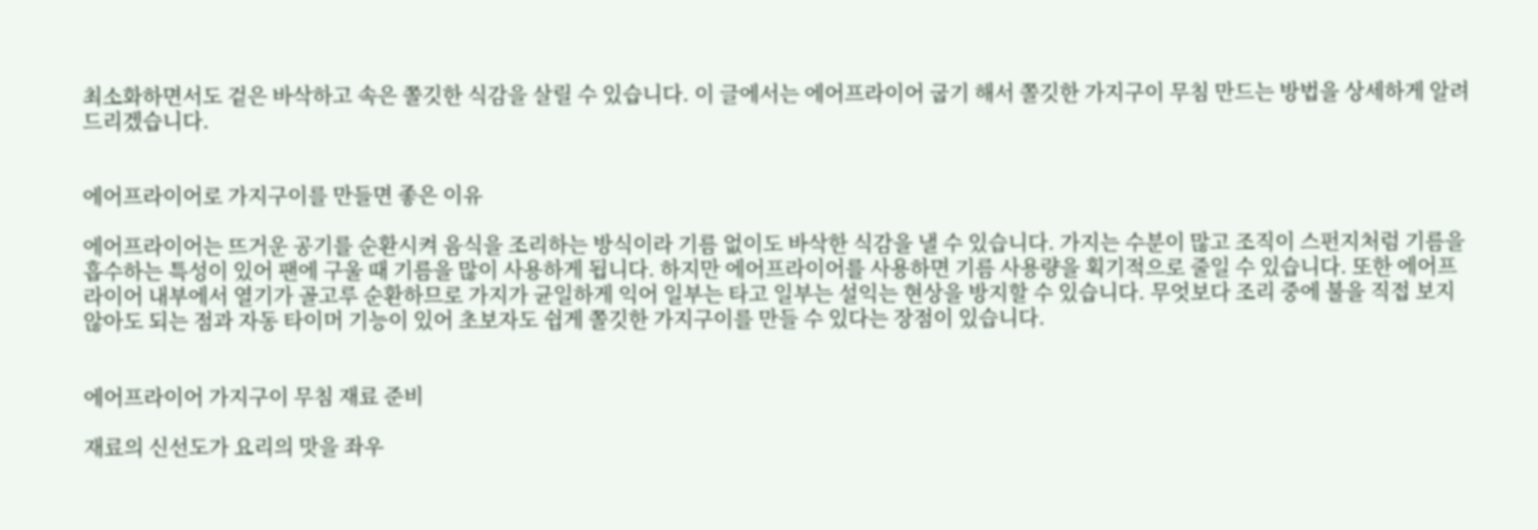최소화하면서도 겉은 바삭하고 속은 쫄깃한 식감을 살릴 수 있습니다. 이 글에서는 에어프라이어 굽기 해서 쫄깃한 가지구이 무침 만드는 방법을 상세하게 알려드리겠습니다.


에어프라이어로 가지구이를 만들면 좋은 이유

에어프라이어는 뜨거운 공기를 순환시켜 음식을 조리하는 방식이라 기름 없이도 바삭한 식감을 낼 수 있습니다. 가지는 수분이 많고 조직이 스펀지처럼 기름을 흡수하는 특성이 있어 팬에 구울 때 기름을 많이 사용하게 됩니다. 하지만 에어프라이어를 사용하면 기름 사용량을 획기적으로 줄일 수 있습니다. 또한 에어프라이어 내부에서 열기가 골고루 순환하므로 가지가 균일하게 익어 일부는 타고 일부는 설익는 현상을 방지할 수 있습니다. 무엇보다 조리 중에 불을 직접 보지 않아도 되는 점과 자동 타이머 기능이 있어 초보자도 쉽게 쫄깃한 가지구이를 만들 수 있다는 장점이 있습니다.


에어프라이어 가지구이 무침 재료 준비

재료의 신선도가 요리의 맛을 좌우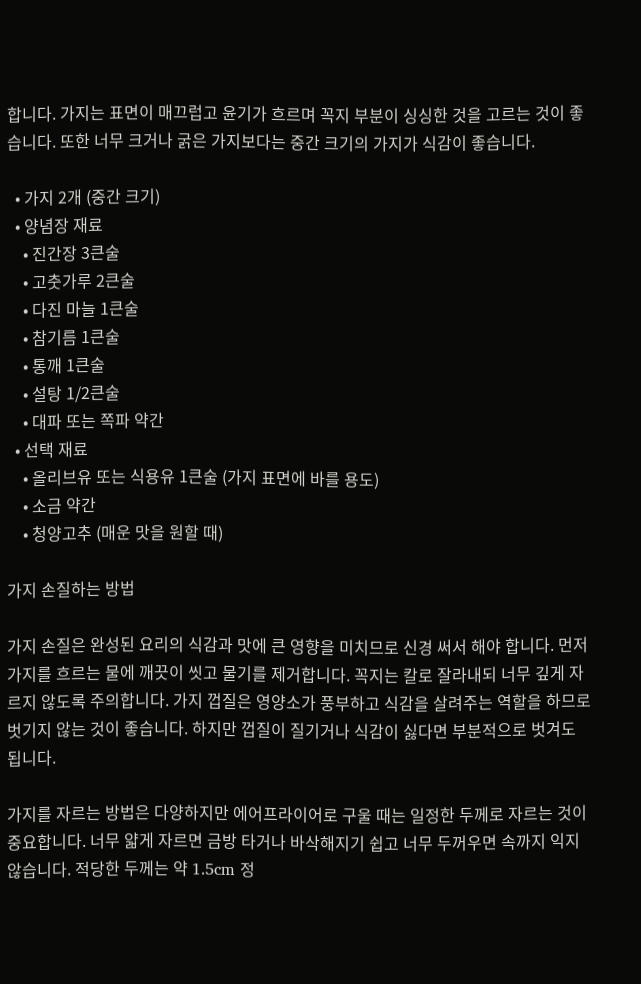합니다. 가지는 표면이 매끄럽고 윤기가 흐르며 꼭지 부분이 싱싱한 것을 고르는 것이 좋습니다. 또한 너무 크거나 굵은 가지보다는 중간 크기의 가지가 식감이 좋습니다.

  • 가지 2개 (중간 크기)
  • 양념장 재료
    • 진간장 3큰술
    • 고춧가루 2큰술
    • 다진 마늘 1큰술
    • 참기름 1큰술
    • 통깨 1큰술
    • 설탕 1/2큰술
    • 대파 또는 쪽파 약간
  • 선택 재료
    • 올리브유 또는 식용유 1큰술 (가지 표면에 바를 용도)
    • 소금 약간
    • 청양고추 (매운 맛을 원할 때)

가지 손질하는 방법

가지 손질은 완성된 요리의 식감과 맛에 큰 영향을 미치므로 신경 써서 해야 합니다. 먼저 가지를 흐르는 물에 깨끗이 씻고 물기를 제거합니다. 꼭지는 칼로 잘라내되 너무 깊게 자르지 않도록 주의합니다. 가지 껍질은 영양소가 풍부하고 식감을 살려주는 역할을 하므로 벗기지 않는 것이 좋습니다. 하지만 껍질이 질기거나 식감이 싫다면 부분적으로 벗겨도 됩니다.

가지를 자르는 방법은 다양하지만 에어프라이어로 구울 때는 일정한 두께로 자르는 것이 중요합니다. 너무 얇게 자르면 금방 타거나 바삭해지기 쉽고 너무 두꺼우면 속까지 익지 않습니다. 적당한 두께는 약 1.5cm 정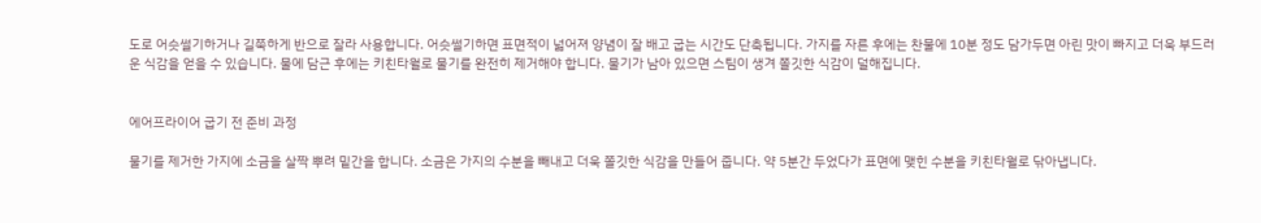도로 어슷썰기하거나 길쭉하게 반으로 잘라 사용합니다. 어슷썰기하면 표면적이 넓어져 양념이 잘 배고 굽는 시간도 단축됩니다. 가지를 자른 후에는 찬물에 10분 정도 담가두면 아린 맛이 빠지고 더욱 부드러운 식감을 얻을 수 있습니다. 물에 담근 후에는 키친타월로 물기를 완전히 제거해야 합니다. 물기가 남아 있으면 스팀이 생겨 쫄깃한 식감이 덜해집니다.


에어프라이어 굽기 전 준비 과정

물기를 제거한 가지에 소금을 살짝 뿌려 밑간을 합니다. 소금은 가지의 수분을 빼내고 더욱 쫄깃한 식감을 만들어 줍니다. 약 5분간 두었다가 표면에 맺힌 수분을 키친타월로 닦아냅니다.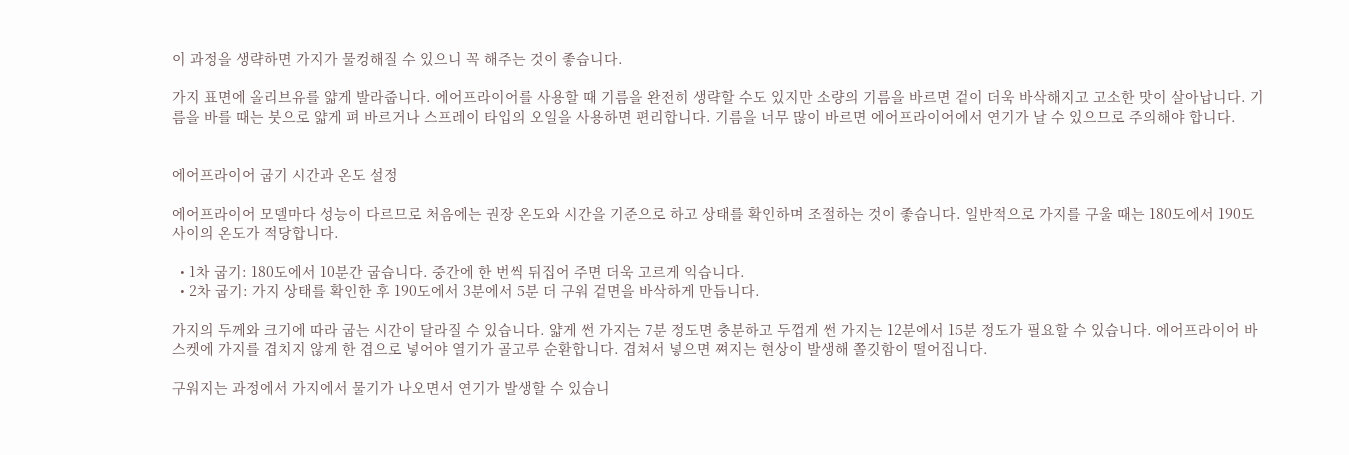이 과정을 생략하면 가지가 물컹해질 수 있으니 꼭 해주는 것이 좋습니다.

가지 표면에 올리브유를 얇게 발라줍니다. 에어프라이어를 사용할 때 기름을 완전히 생략할 수도 있지만 소량의 기름을 바르면 겉이 더욱 바삭해지고 고소한 맛이 살아납니다. 기름을 바를 때는 붓으로 얇게 펴 바르거나 스프레이 타입의 오일을 사용하면 편리합니다. 기름을 너무 많이 바르면 에어프라이어에서 연기가 날 수 있으므로 주의해야 합니다.


에어프라이어 굽기 시간과 온도 설정

에어프라이어 모델마다 성능이 다르므로 처음에는 권장 온도와 시간을 기준으로 하고 상태를 확인하며 조절하는 것이 좋습니다. 일반적으로 가지를 구울 때는 180도에서 190도 사이의 온도가 적당합니다.

  • 1차 굽기: 180도에서 10분간 굽습니다. 중간에 한 번씩 뒤집어 주면 더욱 고르게 익습니다.
  • 2차 굽기: 가지 상태를 확인한 후 190도에서 3분에서 5분 더 구워 겉면을 바삭하게 만듭니다.

가지의 두께와 크기에 따라 굽는 시간이 달라질 수 있습니다. 얇게 썬 가지는 7분 정도면 충분하고 두껍게 썬 가지는 12분에서 15분 정도가 필요할 수 있습니다. 에어프라이어 바스켓에 가지를 겹치지 않게 한 겹으로 넣어야 열기가 골고루 순환합니다. 겹쳐서 넣으면 쪄지는 현상이 발생해 쫄깃함이 떨어집니다.

구워지는 과정에서 가지에서 물기가 나오면서 연기가 발생할 수 있습니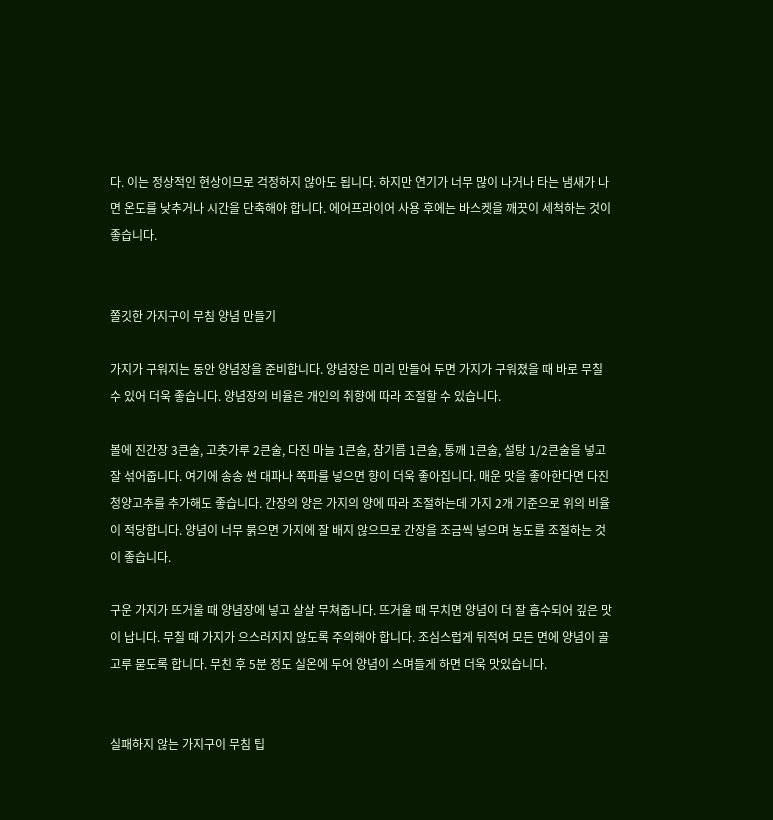다. 이는 정상적인 현상이므로 걱정하지 않아도 됩니다. 하지만 연기가 너무 많이 나거나 타는 냄새가 나면 온도를 낮추거나 시간을 단축해야 합니다. 에어프라이어 사용 후에는 바스켓을 깨끗이 세척하는 것이 좋습니다.


쫄깃한 가지구이 무침 양념 만들기

가지가 구워지는 동안 양념장을 준비합니다. 양념장은 미리 만들어 두면 가지가 구워졌을 때 바로 무칠 수 있어 더욱 좋습니다. 양념장의 비율은 개인의 취향에 따라 조절할 수 있습니다.

볼에 진간장 3큰술, 고춧가루 2큰술, 다진 마늘 1큰술, 참기름 1큰술, 통깨 1큰술, 설탕 1/2큰술을 넣고 잘 섞어줍니다. 여기에 송송 썬 대파나 쪽파를 넣으면 향이 더욱 좋아집니다. 매운 맛을 좋아한다면 다진 청양고추를 추가해도 좋습니다. 간장의 양은 가지의 양에 따라 조절하는데 가지 2개 기준으로 위의 비율이 적당합니다. 양념이 너무 묽으면 가지에 잘 배지 않으므로 간장을 조금씩 넣으며 농도를 조절하는 것이 좋습니다.

구운 가지가 뜨거울 때 양념장에 넣고 살살 무쳐줍니다. 뜨거울 때 무치면 양념이 더 잘 흡수되어 깊은 맛이 납니다. 무칠 때 가지가 으스러지지 않도록 주의해야 합니다. 조심스럽게 뒤적여 모든 면에 양념이 골고루 묻도록 합니다. 무친 후 5분 정도 실온에 두어 양념이 스며들게 하면 더욱 맛있습니다.


실패하지 않는 가지구이 무침 팁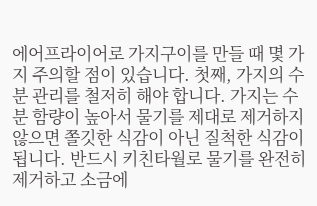에어프라이어로 가지구이를 만들 때 몇 가지 주의할 점이 있습니다. 첫째, 가지의 수분 관리를 철저히 해야 합니다. 가지는 수분 함량이 높아서 물기를 제대로 제거하지 않으면 쫄깃한 식감이 아닌 질척한 식감이 됩니다. 반드시 키친타월로 물기를 완전히 제거하고 소금에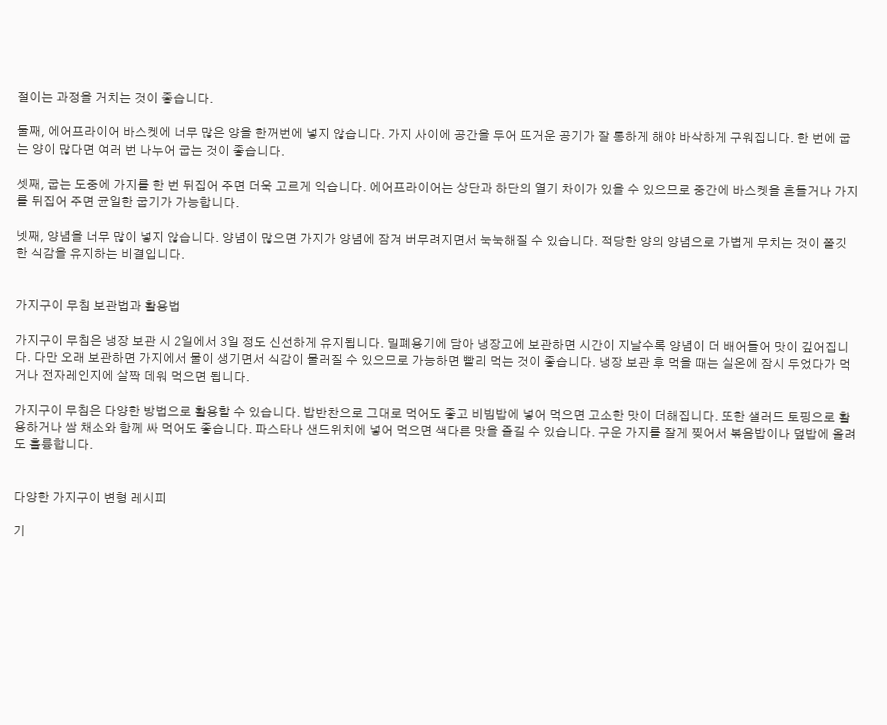절이는 과정을 거치는 것이 좋습니다.

둘째, 에어프라이어 바스켓에 너무 많은 양을 한꺼번에 넣지 않습니다. 가지 사이에 공간을 두어 뜨거운 공기가 잘 통하게 해야 바삭하게 구워집니다. 한 번에 굽는 양이 많다면 여러 번 나누어 굽는 것이 좋습니다.

셋째, 굽는 도중에 가지를 한 번 뒤집어 주면 더욱 고르게 익습니다. 에어프라이어는 상단과 하단의 열기 차이가 있을 수 있으므로 중간에 바스켓을 흔들거나 가지를 뒤집어 주면 균일한 굽기가 가능합니다.

넷째, 양념을 너무 많이 넣지 않습니다. 양념이 많으면 가지가 양념에 잠겨 버무려지면서 눅눅해질 수 있습니다. 적당한 양의 양념으로 가볍게 무치는 것이 쫄깃한 식감을 유지하는 비결입니다.


가지구이 무침 보관법과 활용법

가지구이 무침은 냉장 보관 시 2일에서 3일 정도 신선하게 유지됩니다. 밀폐용기에 담아 냉장고에 보관하면 시간이 지날수록 양념이 더 배어들어 맛이 깊어집니다. 다만 오래 보관하면 가지에서 물이 생기면서 식감이 물러질 수 있으므로 가능하면 빨리 먹는 것이 좋습니다. 냉장 보관 후 먹을 때는 실온에 잠시 두었다가 먹거나 전자레인지에 살짝 데워 먹으면 됩니다.

가지구이 무침은 다양한 방법으로 활용할 수 있습니다. 밥반찬으로 그대로 먹어도 좋고 비빔밥에 넣어 먹으면 고소한 맛이 더해집니다. 또한 샐러드 토핑으로 활용하거나 쌈 채소와 함께 싸 먹어도 좋습니다. 파스타나 샌드위치에 넣어 먹으면 색다른 맛을 즐길 수 있습니다. 구운 가지를 잘게 찢어서 볶음밥이나 덮밥에 올려도 훌륭합니다.


다양한 가지구이 변형 레시피

기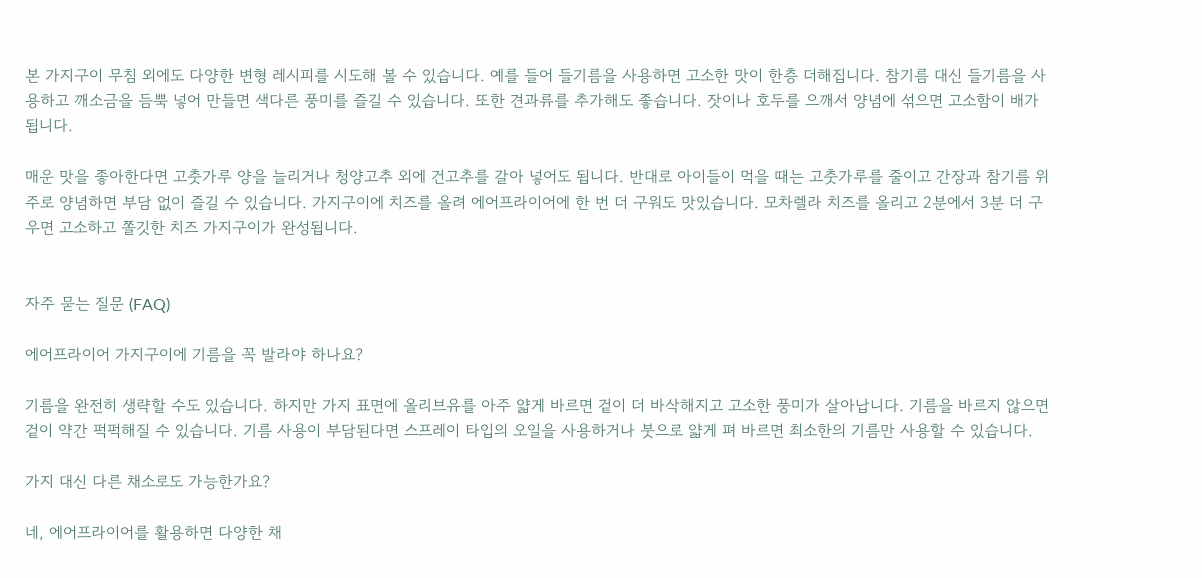본 가지구이 무침 외에도 다양한 변형 레시피를 시도해 볼 수 있습니다. 예를 들어 들기름을 사용하면 고소한 맛이 한층 더해집니다. 참기름 대신 들기름을 사용하고 깨소금을 듬뿍 넣어 만들면 색다른 풍미를 즐길 수 있습니다. 또한 견과류를 추가해도 좋습니다. 잣이나 호두를 으깨서 양념에 섞으면 고소함이 배가됩니다.

매운 맛을 좋아한다면 고춧가루 양을 늘리거나 청양고추 외에 건고추를 갈아 넣어도 됩니다. 반대로 아이들이 먹을 때는 고춧가루를 줄이고 간장과 참기름 위주로 양념하면 부담 없이 즐길 수 있습니다. 가지구이에 치즈를 올려 에어프라이어에 한 번 더 구워도 맛있습니다. 모차렐라 치즈를 올리고 2분에서 3분 더 구우면 고소하고 쫄깃한 치즈 가지구이가 완성됩니다.


자주 묻는 질문 (FAQ)

에어프라이어 가지구이에 기름을 꼭 발라야 하나요?

기름을 완전히 생략할 수도 있습니다. 하지만 가지 표면에 올리브유를 아주 얇게 바르면 겉이 더 바삭해지고 고소한 풍미가 살아납니다. 기름을 바르지 않으면 겉이 약간 퍽퍽해질 수 있습니다. 기름 사용이 부담된다면 스프레이 타입의 오일을 사용하거나 붓으로 얇게 펴 바르면 최소한의 기름만 사용할 수 있습니다.

가지 대신 다른 채소로도 가능한가요?

네, 에어프라이어를 활용하면 다양한 채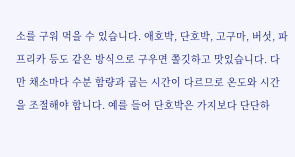소를 구워 먹을 수 있습니다. 애호박, 단호박, 고구마, 버섯, 파프리카 등도 같은 방식으로 구우면 쫄깃하고 맛있습니다. 다만 채소마다 수분 함량과 굽는 시간이 다르므로 온도와 시간을 조절해야 합니다. 예를 들어 단호박은 가지보다 단단하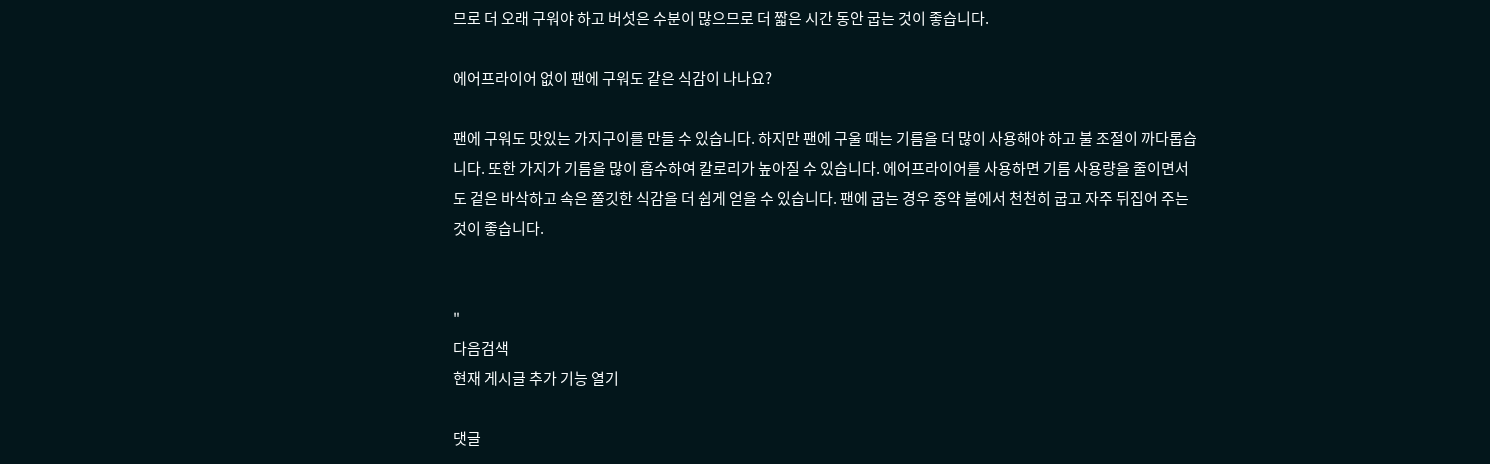므로 더 오래 구워야 하고 버섯은 수분이 많으므로 더 짧은 시간 동안 굽는 것이 좋습니다.

에어프라이어 없이 팬에 구워도 같은 식감이 나나요?

팬에 구워도 맛있는 가지구이를 만들 수 있습니다. 하지만 팬에 구울 때는 기름을 더 많이 사용해야 하고 불 조절이 까다롭습니다. 또한 가지가 기름을 많이 흡수하여 칼로리가 높아질 수 있습니다. 에어프라이어를 사용하면 기름 사용량을 줄이면서도 겉은 바삭하고 속은 쫄깃한 식감을 더 쉽게 얻을 수 있습니다. 팬에 굽는 경우 중약 불에서 천천히 굽고 자주 뒤집어 주는 것이 좋습니다.


"
다음검색
현재 게시글 추가 기능 열기

댓글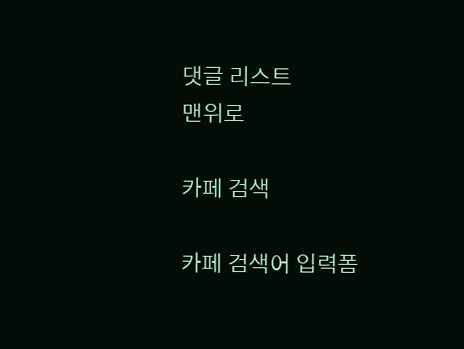댓글 리스트
맨위로

카페 검색

카페 검색어 입력폼